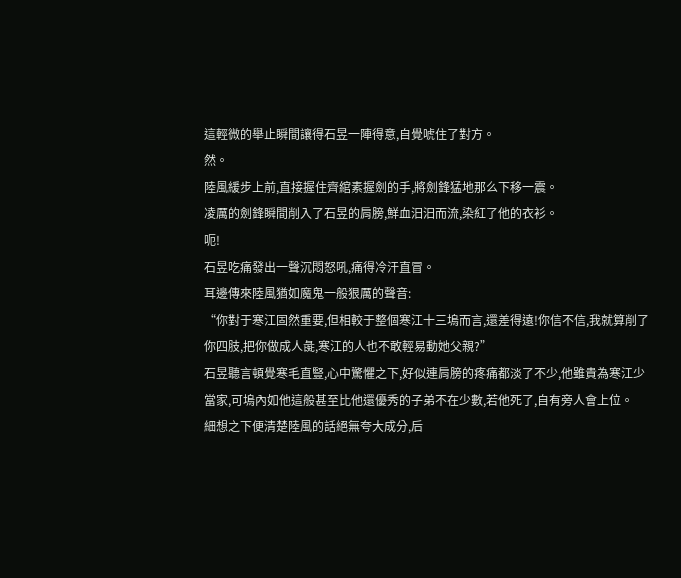這輕微的舉止瞬間讓得石昱一陣得意,自覺唬住了對方。
然。
陸風緩步上前,直接握住齊綰素握劍的手,將劍鋒猛地那么下移一震。
凌厲的劍鋒瞬間削入了石昱的肩膀,鮮血汩汩而流,染紅了他的衣衫。
呃!
石昱吃痛發出一聲沉悶怒吼,痛得冷汗直冒。
耳邊傳來陸風猶如魔鬼一般狠厲的聲音:
“你對于寒江固然重要,但相較于整個寒江十三塢而言,還差得遠!你信不信,我就算削了你四肢,把你做成人彘,寒江的人也不敢輕易動她父親?”
石昱聽言頓覺寒毛直豎,心中驚懼之下,好似連肩膀的疼痛都淡了不少,他雖貴為寒江少當家,可塢內如他這般甚至比他還優秀的子弟不在少數,若他死了,自有旁人會上位。
細想之下便清楚陸風的話絕無夸大成分,后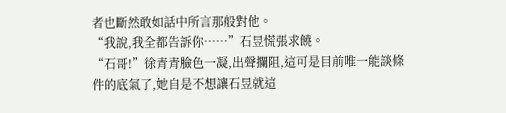者也斷然敢如話中所言那般對他。
“我說,我全都告訴你……”石昱慌張求饒。
“石哥!”徐青青臉色一凝,出聲攔阻,這可是目前唯一能談條件的底氣了,她自是不想讓石昱就這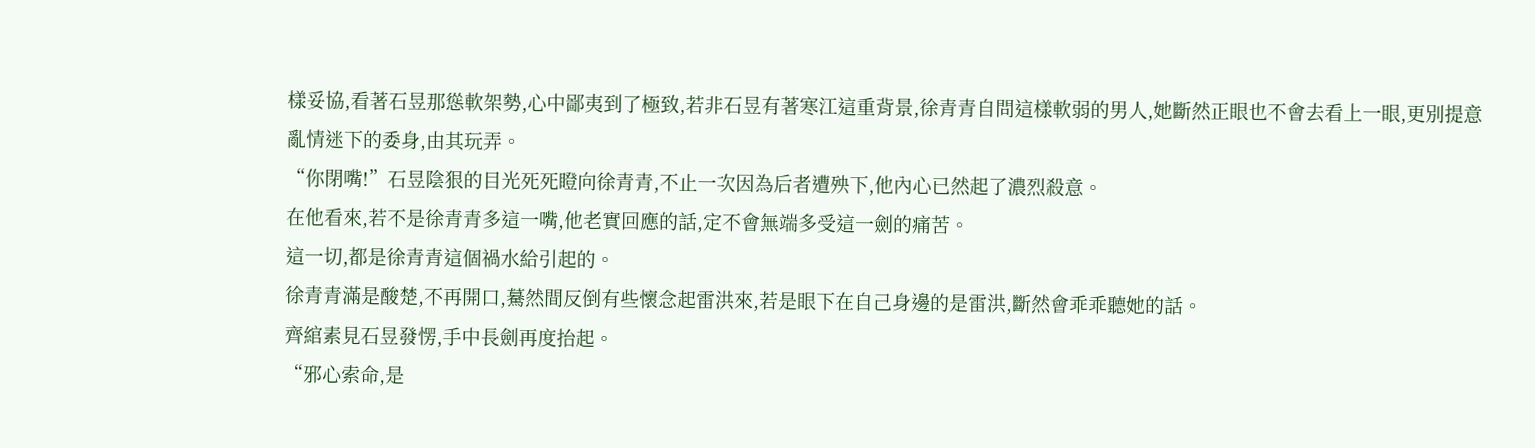樣妥協,看著石昱那慫軟架勢,心中鄙夷到了極致,若非石昱有著寒江這重背景,徐青青自問這樣軟弱的男人,她斷然正眼也不會去看上一眼,更別提意亂情迷下的委身,由其玩弄。
“你閉嘴!”石昱陰狠的目光死死瞪向徐青青,不止一次因為后者遭殃下,他內心已然起了濃烈殺意。
在他看來,若不是徐青青多這一嘴,他老實回應的話,定不會無端多受這一劍的痛苦。
這一切,都是徐青青這個禍水給引起的。
徐青青滿是酸楚,不再開口,驀然間反倒有些懷念起雷洪來,若是眼下在自己身邊的是雷洪,斷然會乖乖聽她的話。
齊綰素見石昱發愣,手中長劍再度抬起。
“邪心索命,是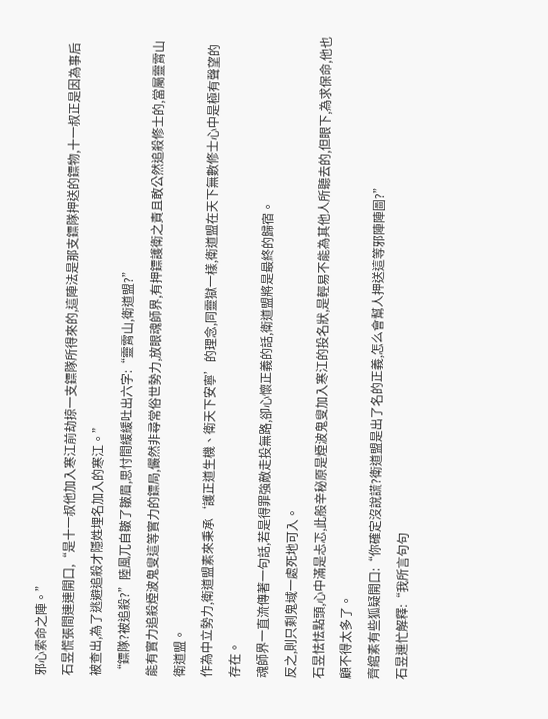邪心索命之陣。”
石昱慌張間連連開口,“是十一叔他加入寒江前劫掠一支鏢隊所得來的,這陣法是那支鏢隊押送的鏢物,十一叔正是因為事后被查出,為了逃避追殺才隱姓埋名加入的寒江。”
“鏢隊?被追殺?”陸風兀自皺了皺眉,思忖間緩緩吐出六字:“靈霄山,衛道盟?”
能有實力追殺煙波鬼叟這等實力的鏢局,儼然非尋常俗世勢力,放眼魂師界,有押鏢護衛之責且敢公然追殺修士的,當屬靈霄山衛道盟。
作為中立勢力,衛道盟素來秉承‘護正道生機、衛天下安寧’的理念,同靈獄一樣,衛道盟在天下無數修士心中是極有聲望的存在。
魂師界一直流傳著一句話,若是得罪強敵走投無路,卻心懷正義的話,衛道盟將是最終的歸宿。
反之,則只剩鬼域一處死地可入。
石昱怯怯點頭,心中滿是忐忑,此般辛秘原是煙波鬼叟加入寒江的投名狀,是輕易不能為其他人所聽去的,但眼下,為求保命,他也顧不得太多了。
齊綰素有些狐疑開口:“你確定沒說謊?衛道盟是出了名的正義,怎么會幫人押送這等邪陣陣圖?”
石昱連忙解釋:“我所言句句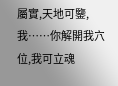屬實,天地可鑒,我……你解開我穴位,我可立魂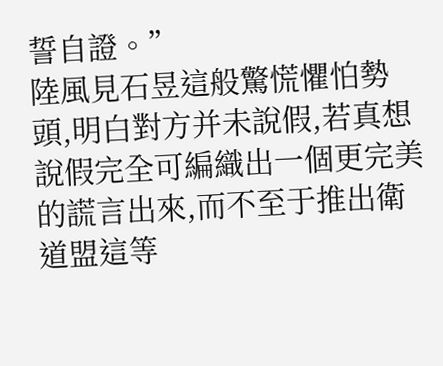誓自證。”
陸風見石昱這般驚慌懼怕勢頭,明白對方并未說假,若真想說假完全可編織出一個更完美的謊言出來,而不至于推出衛道盟這等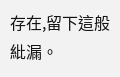存在,留下這般紕漏。